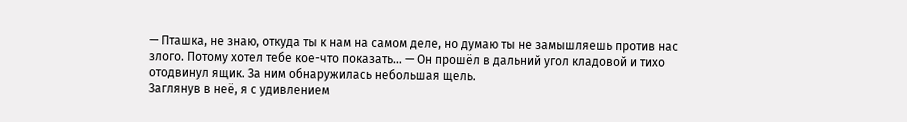— Пташка, не знаю, откуда ты к нам на самом деле, но думаю ты не замышляешь против нас злого. Потому хотел тебе кое-что показать… — Он прошёл в дальний угол кладовой и тихо отодвинул ящик. За ним обнаружилась небольшая щель.
Заглянув в неё, я с удивлением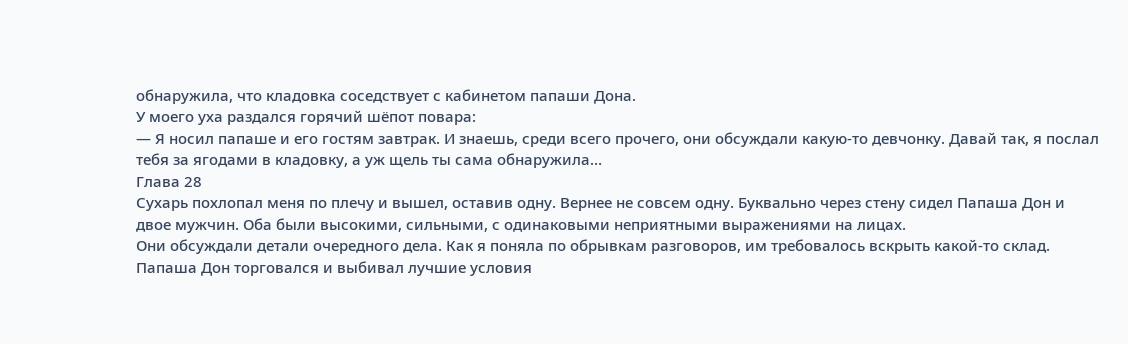обнаружила, что кладовка соседствует с кабинетом папаши Дона.
У моего уха раздался горячий шёпот повара:
— Я носил папаше и его гостям завтрак. И знаешь, среди всего прочего, они обсуждали какую-то девчонку. Давай так, я послал тебя за ягодами в кладовку, а уж щель ты сама обнаружила…
Глава 28
Сухарь похлопал меня по плечу и вышел, оставив одну. Вернее не совсем одну. Буквально через стену сидел Папаша Дон и двое мужчин. Оба были высокими, сильными, с одинаковыми неприятными выражениями на лицах.
Они обсуждали детали очередного дела. Как я поняла по обрывкам разговоров, им требовалось вскрыть какой-то склад. Папаша Дон торговался и выбивал лучшие условия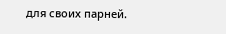для своих парней.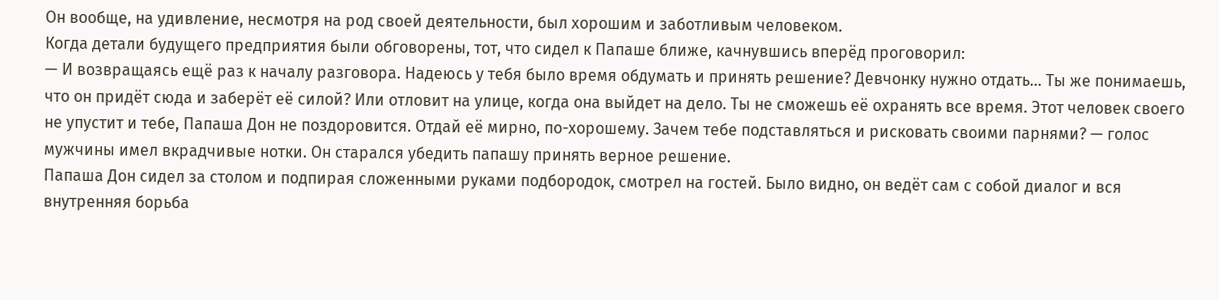Он вообще, на удивление, несмотря на род своей деятельности, был хорошим и заботливым человеком.
Когда детали будущего предприятия были обговорены, тот, что сидел к Папаше ближе, качнувшись вперёд проговорил:
— И возвращаясь ещё раз к началу разговора. Надеюсь у тебя было время обдумать и принять решение? Девчонку нужно отдать… Ты же понимаешь, что он придёт сюда и заберёт её силой? Или отловит на улице, когда она выйдет на дело. Ты не сможешь её охранять все время. Этот человек своего не упустит и тебе, Папаша Дон не поздоровится. Отдай её мирно, по-хорошему. Зачем тебе подставляться и рисковать своими парнями? — голос мужчины имел вкрадчивые нотки. Он старался убедить папашу принять верное решение.
Папаша Дон сидел за столом и подпирая сложенными руками подбородок, смотрел на гостей. Было видно, он ведёт сам с собой диалог и вся внутренняя борьба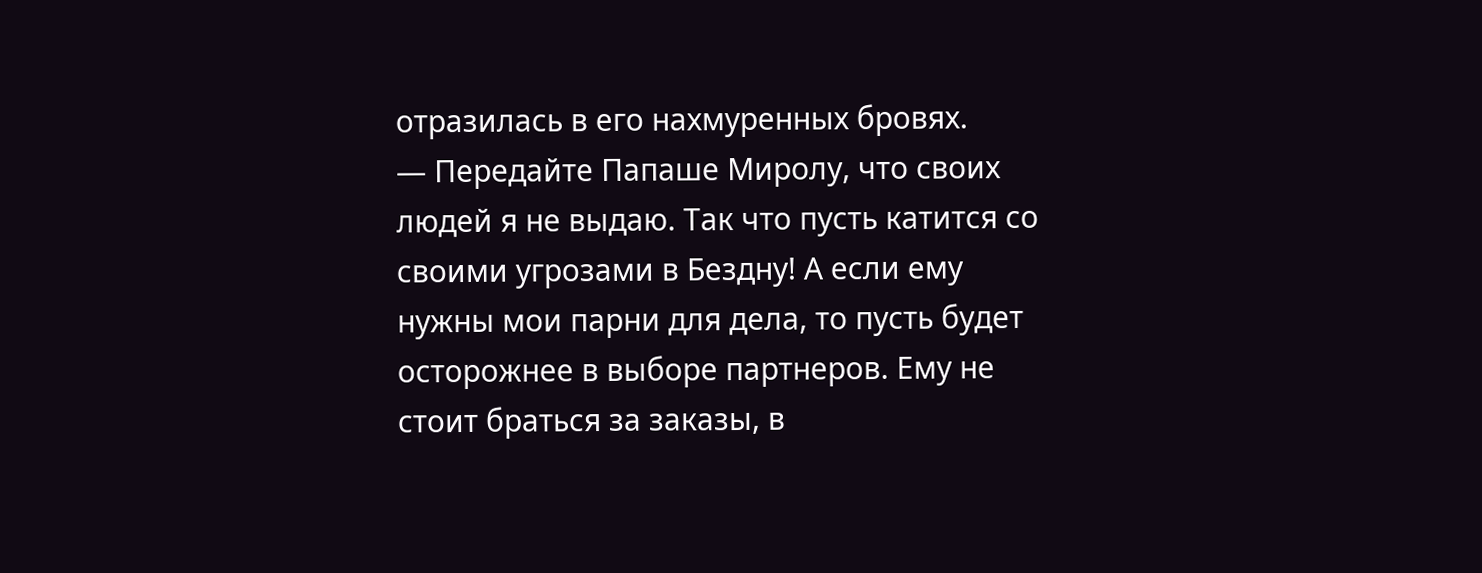отразилась в его нахмуренных бровях.
— Передайте Папаше Миролу, что своих людей я не выдаю. Так что пусть катится со своими угрозами в Бездну! А если ему нужны мои парни для дела, то пусть будет осторожнее в выборе партнеров. Ему не стоит браться за заказы, в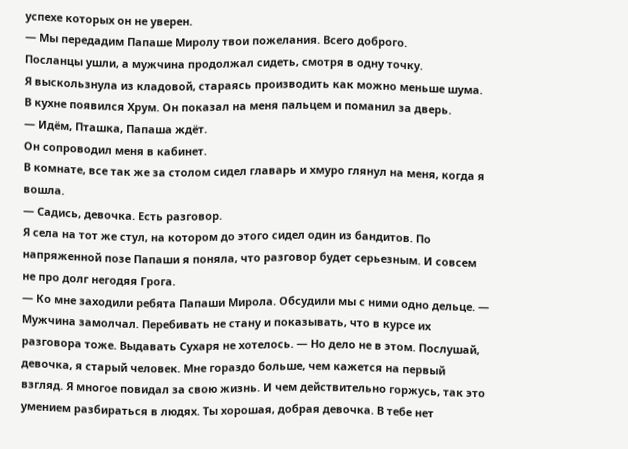успехе которых он не уверен.
— Мы передадим Папаше Миролу твои пожелания. Всего доброго.
Посланцы ушли, а мужчина продолжал сидеть, смотря в одну точку.
Я выскользнула из кладовой, стараясь производить как можно меньше шума.
В кухне появился Хрум. Он показал на меня пальцем и поманил за дверь.
— Идём, Пташка, Папаша ждёт.
Он сопроводил меня в кабинет.
В комнате, все так же за столом сидел главарь и хмуро глянул на меня, когда я вошла.
— Садись, девочка. Есть разговор.
Я села на тот же стул, на котором до этого сидел один из бандитов. По напряженной позе Папаши я поняла, что разговор будет серьезным. И совсем не про долг негодяя Грога.
— Ко мне заходили ребята Папаши Мирола. Обсудили мы с ними одно дельце. — Мужчина замолчал. Перебивать не стану и показывать, что в курсе их разговора тоже. Выдавать Сухаря не хотелось. — Но дело не в этом. Послушай, девочка, я старый человек. Мне гораздо больше, чем кажется на первый взгляд. Я многое повидал за свою жизнь. И чем действительно горжусь, так это умением разбираться в людях. Ты хорошая, добрая девочка. В тебе нет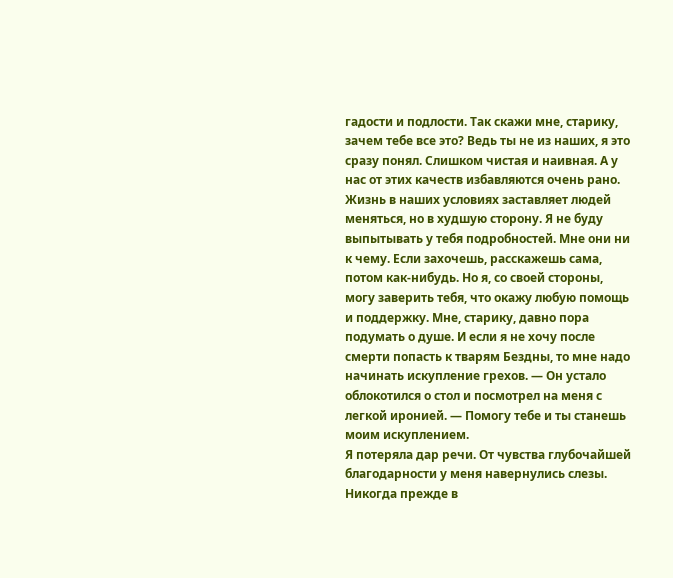гадости и подлости. Так скажи мне, старику, зачем тебе все это? Ведь ты не из наших, я это сразу понял. Слишком чистая и наивная. А у нас от этих качеств избавляются очень рано. Жизнь в наших условиях заставляет людей меняться, но в худшую сторону. Я не буду выпытывать у тебя подробностей. Мне они ни к чему. Если захочешь, расскажешь сама, потом как-нибудь. Но я, со своей стороны, могу заверить тебя, что окажу любую помощь и поддержку. Мне, старику, давно пора подумать о душе. И если я не хочу после смерти попасть к тварям Бездны, то мне надо начинать искупление грехов. — Он устало облокотился о стол и посмотрел на меня с легкой иронией. — Помогу тебе и ты станешь моим искуплением.
Я потеряла дар речи. От чувства глубочайшей благодарности у меня навернулись слезы. Никогда прежде в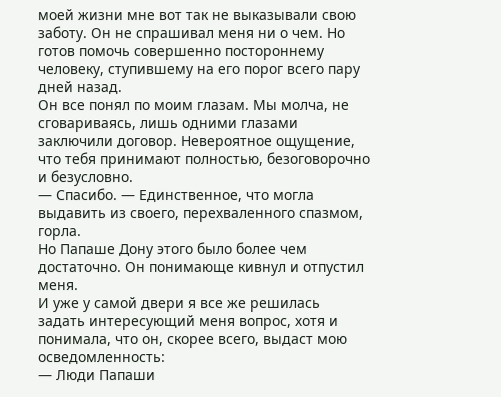моей жизни мне вот так не выказывали свою заботу. Он не спрашивал меня ни о чем. Но готов помочь совершенно постороннему человеку, ступившему на его порог всего пару дней назад.
Он все понял по моим глазам. Мы молча, не сговариваясь, лишь одними глазами заключили договор. Невероятное ощущение, что тебя принимают полностью, безоговорочно и безусловно.
— Спасибо. — Единственное, что могла выдавить из своего, перехваленного спазмом, горла.
Но Папаше Дону этого было более чем достаточно. Он понимающе кивнул и отпустил меня.
И уже у самой двери я все же решилась задать интересующий меня вопрос, хотя и понимала, что он, скорее всего, выдаст мою осведомленность:
— Люди Папаши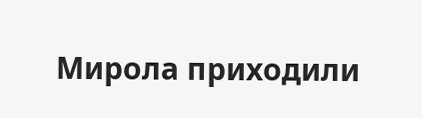Мирола приходили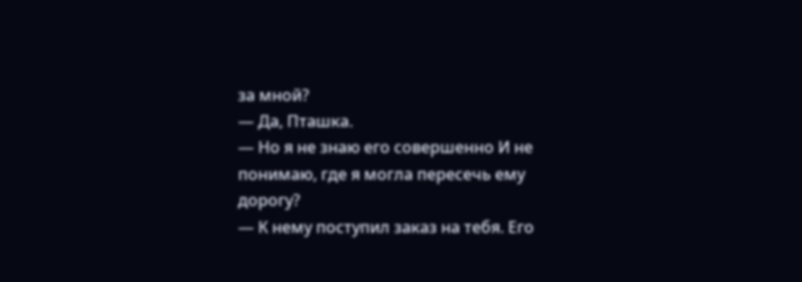за мной?
— Да, Пташка.
— Но я не знаю его совершенно И не понимаю, где я могла пересечь ему дорогу?
— К нему поступил заказ на тебя. Его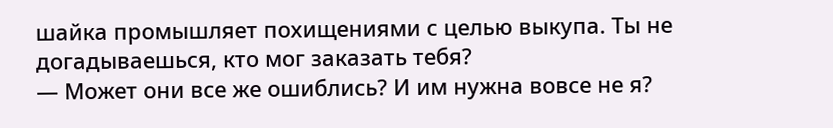шайка промышляет похищениями с целью выкупа. Ты не догадываешься, кто мог заказать тебя?
— Может они все же ошиблись? И им нужна вовсе не я?